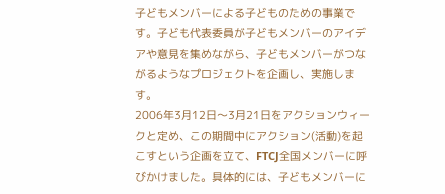子どもメンバーによる子どものための事業です。子ども代表委員が子どもメンバーのアイデアや意見を集めながら、子どもメンバーがつながるようなプロジェクトを企画し、実施します。
2006年3月12日〜3月21日をアクションウィークと定め、この期間中にアクション(活動)を起こすという企画を立て、FTCJ全国メンバーに呼びかけました。具体的には、子どもメンバーに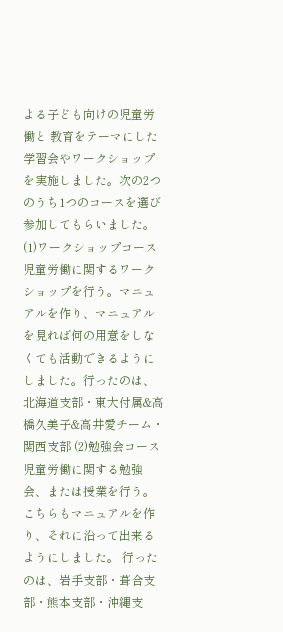よる子ども向けの児童労働と 教育をテーマにした学習会やワークショップを実施しました。次の2つのうち1つのコースを選び参加してもらいました。 (1)ワークショップコース 児童労働に関するワークショップを行う。マニュアルを作り、マニュアルを見れば何の用意をしなくても活動できるようにしました。行ったのは、北海道支部・東大付属&高橋久美子&高井愛チーム・関西支部 (2)勉強会コース 児童労働に関する勉強会、または授業を行う。こちらもマニュアルを作り、それに沿って出来るようにしました。 行ったのは、岩手支部・葺合支部・熊本支部・沖縄支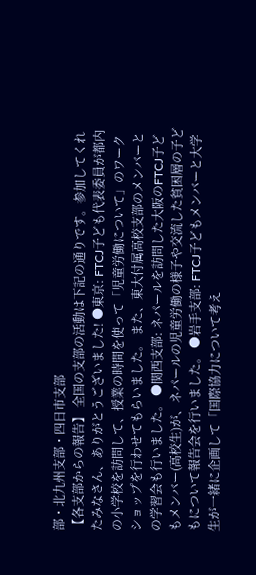部・北九州支部・四日市支部
【各支部からの報告】 全国の支部の活動は下記の通りです。参加してくれたみなさん、ありがとうございました! ●東京: FTCJ子ども代表委員が都内の小学校を訪問して、授業の時間を使って「児童労働について」のワークショップを行わせてもらいました。 また、東大付属高校支部のメンバーとの学習会も行いました。 ●関西支部: ネパールを訪問した大阪のFTCJ子どもメンバー(高校生)が、ネパールの児童労働の様子や交流した貧困層の子どもについて報告会を行いました。 ●岩手支部: FTCJ子どもメンバーと大学生が一緒に企画して「国際協力について考え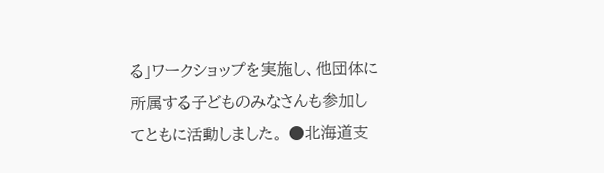る」ワークショップを実施し、他団体に所属する子どものみなさんも参加してともに活動しました。 ●北海道支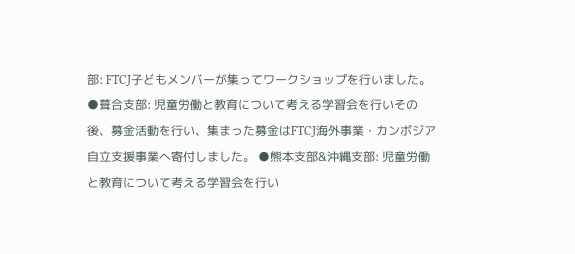部: FTCJ子どもメンバーが集ってワークショップを行いました。 ●葺合支部: 児童労働と教育について考える学習会を行いその後、募金活動を行い、集まった募金はFTCJ海外事業・カンボジア自立支援事業へ寄付しました。 ●熊本支部&沖縄支部: 児童労働と教育について考える学習会を行い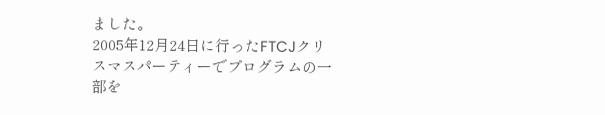ました。
2005年12月24日に行ったFTCJクリスマスパーティーでプログラムの一部を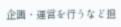企画・運営を行うなど担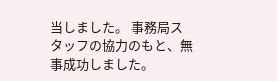当しました。 事務局スタッフの協力のもと、無事成功しました。